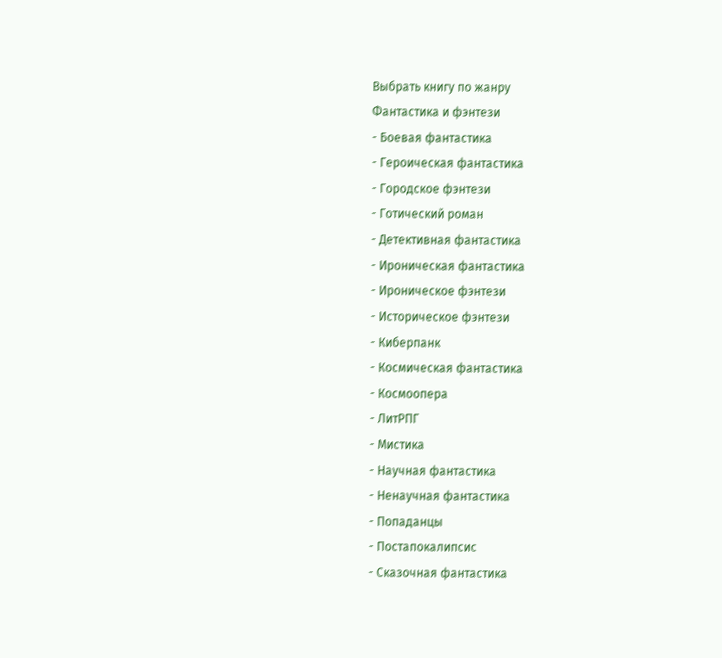Выбрать книгу по жанру
Фантастика и фэнтези
- Боевая фантастика
- Героическая фантастика
- Городское фэнтези
- Готический роман
- Детективная фантастика
- Ироническая фантастика
- Ироническое фэнтези
- Историческое фэнтези
- Киберпанк
- Космическая фантастика
- Космоопера
- ЛитРПГ
- Мистика
- Научная фантастика
- Ненаучная фантастика
- Попаданцы
- Постапокалипсис
- Сказочная фантастика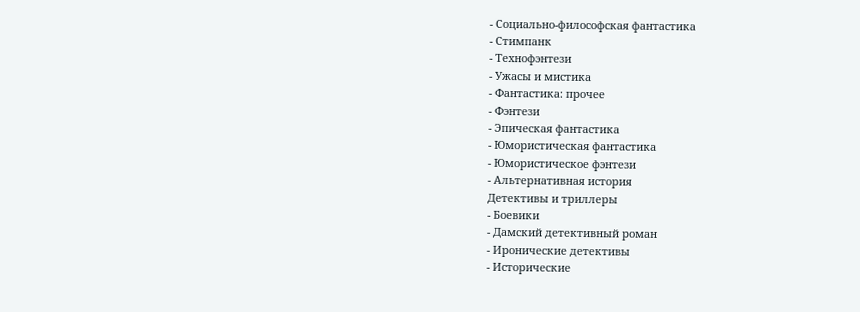- Социально-философская фантастика
- Стимпанк
- Технофэнтези
- Ужасы и мистика
- Фантастика: прочее
- Фэнтези
- Эпическая фантастика
- Юмористическая фантастика
- Юмористическое фэнтези
- Альтернативная история
Детективы и триллеры
- Боевики
- Дамский детективный роман
- Иронические детективы
- Исторические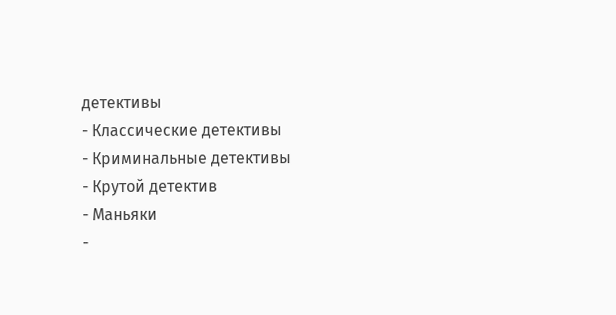детективы
- Классические детективы
- Криминальные детективы
- Крутой детектив
- Маньяки
-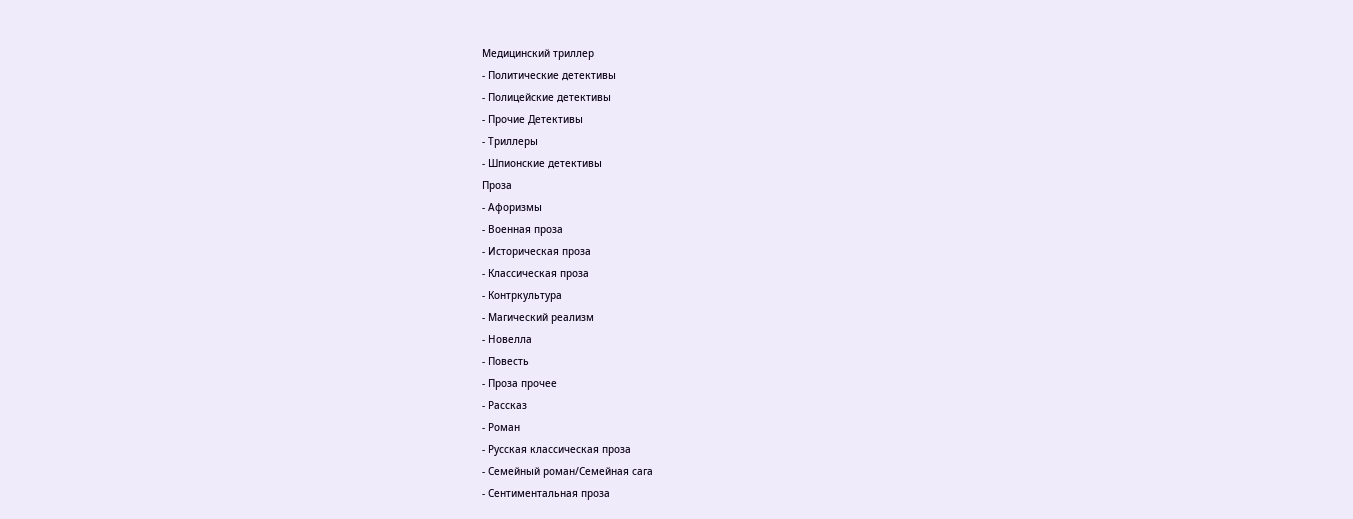Медицинский триллер
- Политические детективы
- Полицейские детективы
- Прочие Детективы
- Триллеры
- Шпионские детективы
Проза
- Афоризмы
- Военная проза
- Историческая проза
- Классическая проза
- Контркультура
- Магический реализм
- Новелла
- Повесть
- Проза прочее
- Рассказ
- Роман
- Русская классическая проза
- Семейный роман/Семейная сага
- Сентиментальная проза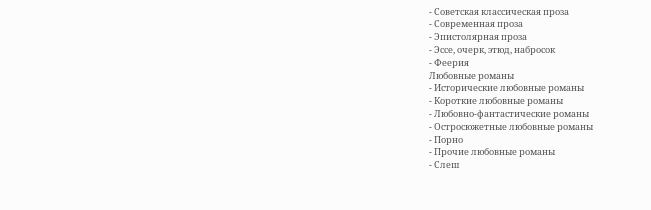- Советская классическая проза
- Современная проза
- Эпистолярная проза
- Эссе, очерк, этюд, набросок
- Феерия
Любовные романы
- Исторические любовные романы
- Короткие любовные романы
- Любовно-фантастические романы
- Остросюжетные любовные романы
- Порно
- Прочие любовные романы
- Слеш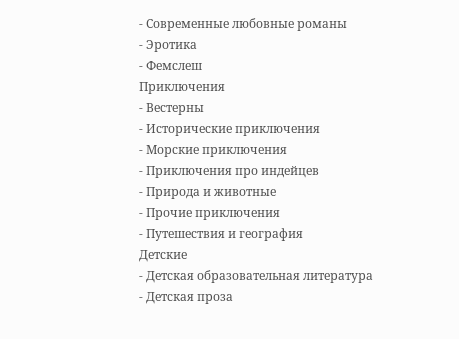- Современные любовные романы
- Эротика
- Фемслеш
Приключения
- Вестерны
- Исторические приключения
- Морские приключения
- Приключения про индейцев
- Природа и животные
- Прочие приключения
- Путешествия и география
Детские
- Детская образовательная литература
- Детская проза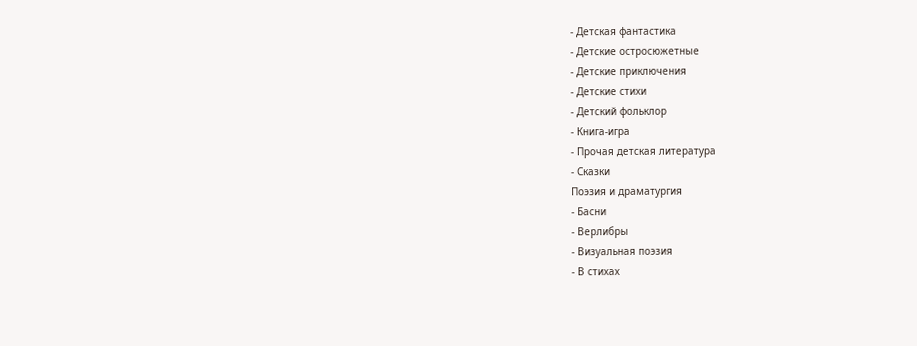- Детская фантастика
- Детские остросюжетные
- Детские приключения
- Детские стихи
- Детский фольклор
- Книга-игра
- Прочая детская литература
- Сказки
Поэзия и драматургия
- Басни
- Верлибры
- Визуальная поэзия
- В стихах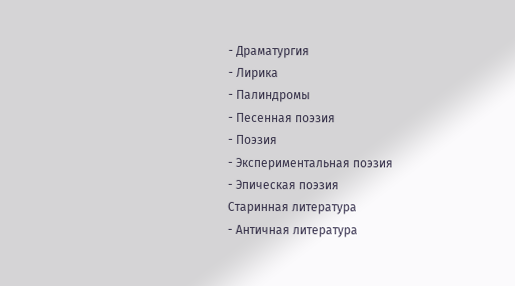- Драматургия
- Лирика
- Палиндромы
- Песенная поэзия
- Поэзия
- Экспериментальная поэзия
- Эпическая поэзия
Старинная литература
- Античная литература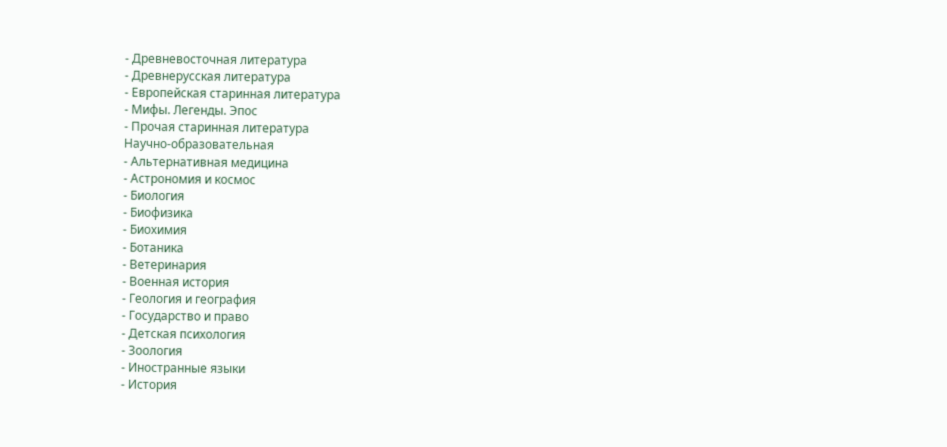- Древневосточная литература
- Древнерусская литература
- Европейская старинная литература
- Мифы. Легенды. Эпос
- Прочая старинная литература
Научно-образовательная
- Альтернативная медицина
- Астрономия и космос
- Биология
- Биофизика
- Биохимия
- Ботаника
- Ветеринария
- Военная история
- Геология и география
- Государство и право
- Детская психология
- Зоология
- Иностранные языки
- История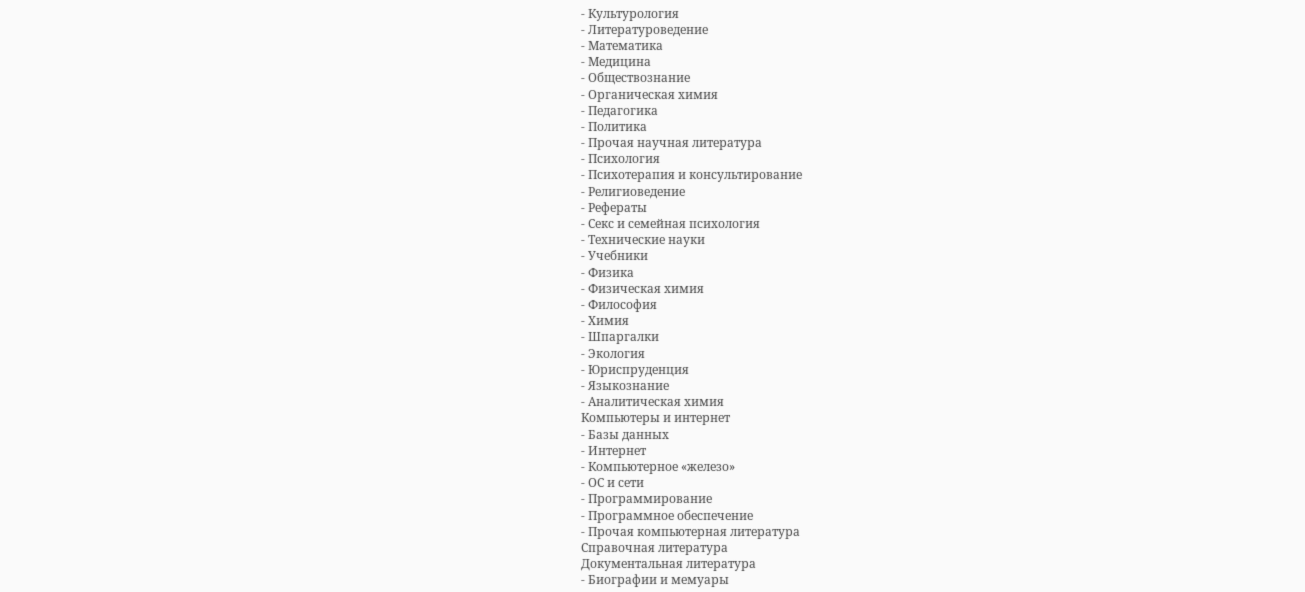- Культурология
- Литературоведение
- Математика
- Медицина
- Обществознание
- Органическая химия
- Педагогика
- Политика
- Прочая научная литература
- Психология
- Психотерапия и консультирование
- Религиоведение
- Рефераты
- Секс и семейная психология
- Технические науки
- Учебники
- Физика
- Физическая химия
- Философия
- Химия
- Шпаргалки
- Экология
- Юриспруденция
- Языкознание
- Аналитическая химия
Компьютеры и интернет
- Базы данных
- Интернет
- Компьютерное «железо»
- ОС и сети
- Программирование
- Программное обеспечение
- Прочая компьютерная литература
Справочная литература
Документальная литература
- Биографии и мемуары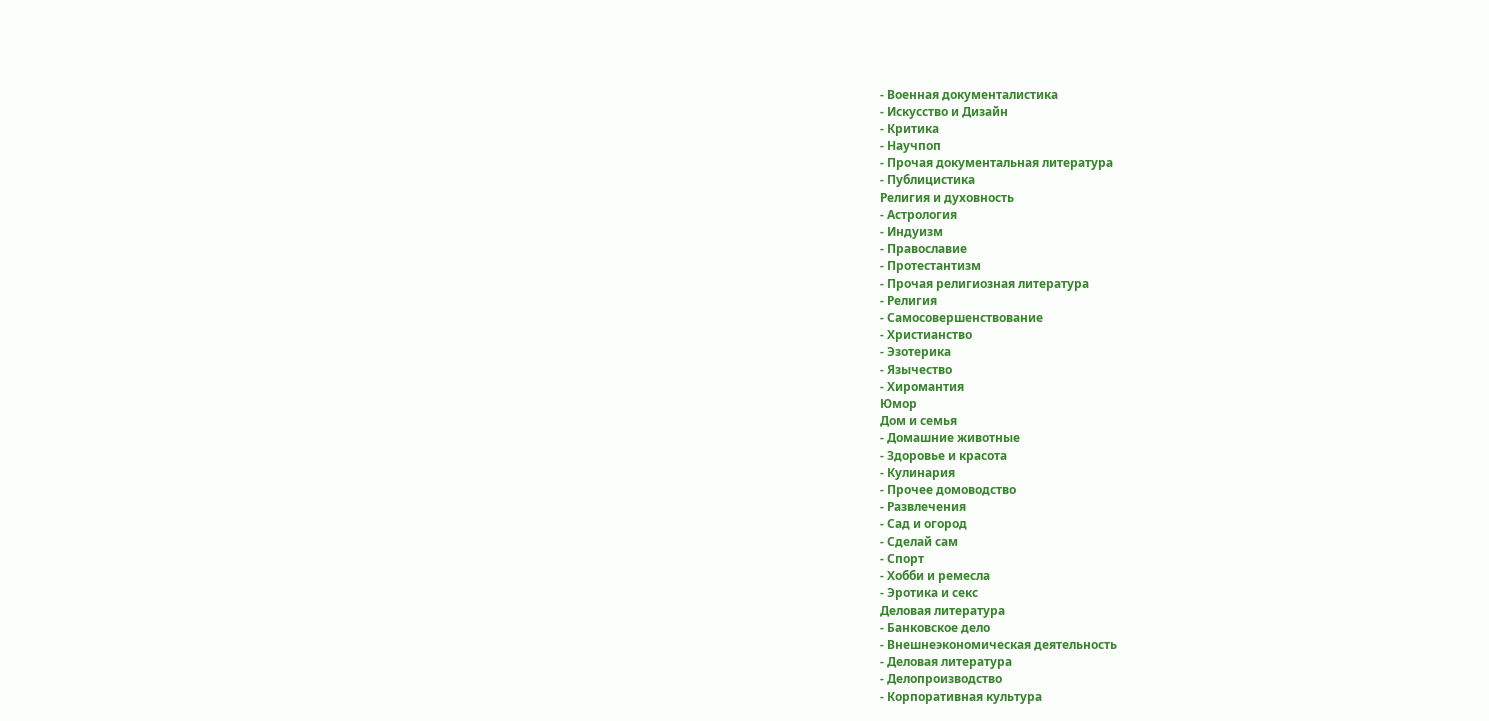- Военная документалистика
- Искусство и Дизайн
- Критика
- Научпоп
- Прочая документальная литература
- Публицистика
Религия и духовность
- Астрология
- Индуизм
- Православие
- Протестантизм
- Прочая религиозная литература
- Религия
- Самосовершенствование
- Христианство
- Эзотерика
- Язычество
- Хиромантия
Юмор
Дом и семья
- Домашние животные
- Здоровье и красота
- Кулинария
- Прочее домоводство
- Развлечения
- Сад и огород
- Сделай сам
- Спорт
- Хобби и ремесла
- Эротика и секс
Деловая литература
- Банковское дело
- Внешнеэкономическая деятельность
- Деловая литература
- Делопроизводство
- Корпоративная культура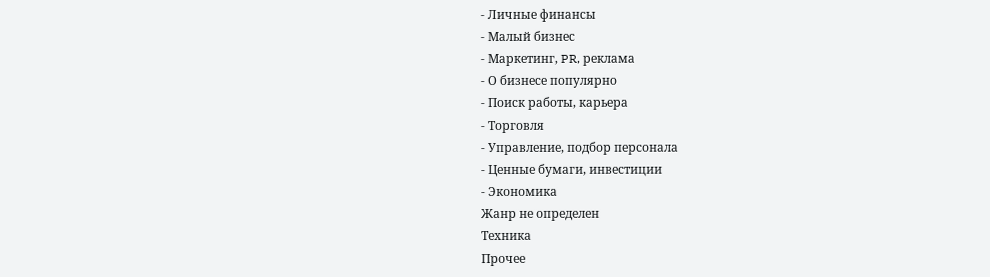- Личные финансы
- Малый бизнес
- Маркетинг, PR, реклама
- О бизнесе популярно
- Поиск работы, карьера
- Торговля
- Управление, подбор персонала
- Ценные бумаги, инвестиции
- Экономика
Жанр не определен
Техника
Прочее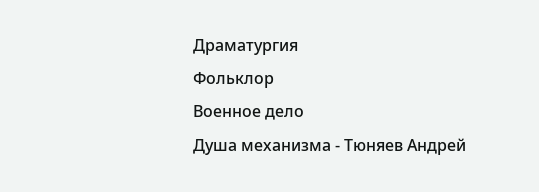Драматургия
Фольклор
Военное дело
Душа механизма - Тюняев Андрей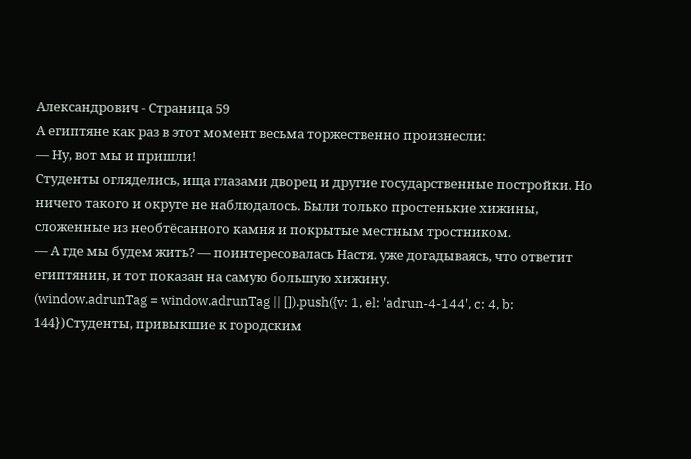Александрович - Страница 59
А египтяне как раз в этот момент весьма торжественно произнесли:
— Ну, вот мы и пришли!
Студенты огляделись, ища глазами дворец и другие государственные постройки. Но ничего такого и округе не наблюдалось. Были только простенькие хижины, сложенные из необтёсанного камня и покрытые местным тростником.
— А где мы будем жить? — поинтересовалась Настя. уже догадываясь, что ответит египтянин, и тот показан на самую большую хижину.
(window.adrunTag = window.adrunTag || []).push({v: 1, el: 'adrun-4-144', c: 4, b: 144})Студенты, привыкшие к городским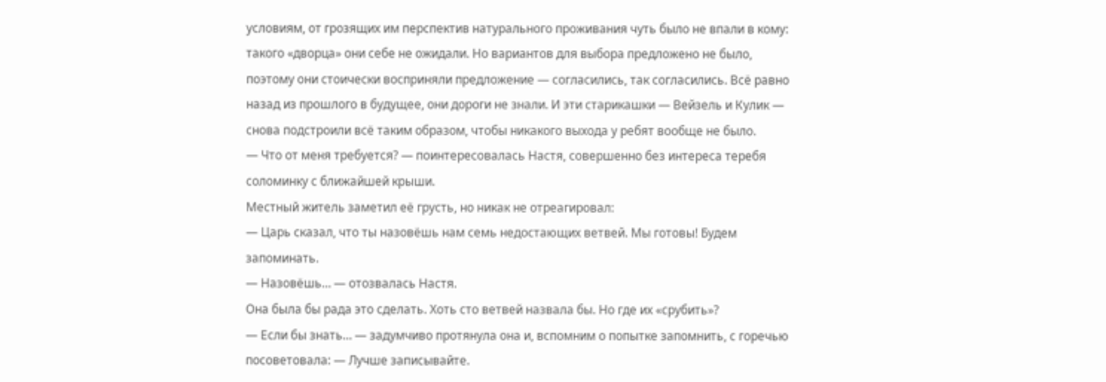условиям, от грозящих им перспектив натурального проживания чуть было не впали в кому: такого «дворца» они себе не ожидали. Но вариантов для выбора предложено не было, поэтому они стоически восприняли предложение — согласились, так согласились. Всё равно назад из прошлого в будущее, они дороги не знали. И эти старикашки — Вейзель и Кулик — снова подстроили всё таким образом, чтобы никакого выхода у ребят вообще не было.
— Что от меня требуется? — поинтересовалась Настя, совершенно без интереса теребя соломинку с ближайшей крыши.
Местный житель заметил её грусть, но никак не отреагировал:
— Царь сказал, что ты назовёшь нам семь недостающих ветвей. Мы готовы! Будем запоминать.
— Назовёшь… — отозвалась Настя.
Она была бы рада это сделать. Хоть сто ветвей назвала бы. Но где их «срубить»?
— Если бы знать… — задумчиво протянула она и, вспомним о попытке запомнить, с горечью посоветовала: — Лучше записывайте.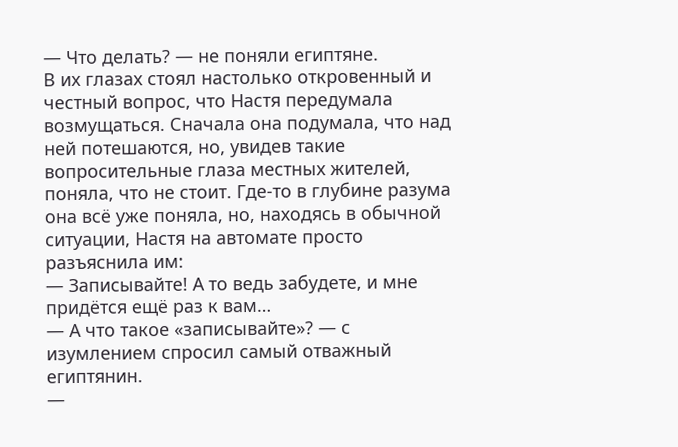— Что делать? — не поняли египтяне.
В их глазах стоял настолько откровенный и честный вопрос, что Настя передумала возмущаться. Сначала она подумала, что над ней потешаются, но, увидев такие вопросительные глаза местных жителей, поняла, что не стоит. Где-то в глубине разума она всё уже поняла, но, находясь в обычной ситуации, Настя на автомате просто разъяснила им:
— Записывайте! А то ведь забудете, и мне придётся ещё раз к вам…
— А что такое «записывайте»? — с изумлением спросил самый отважный египтянин.
—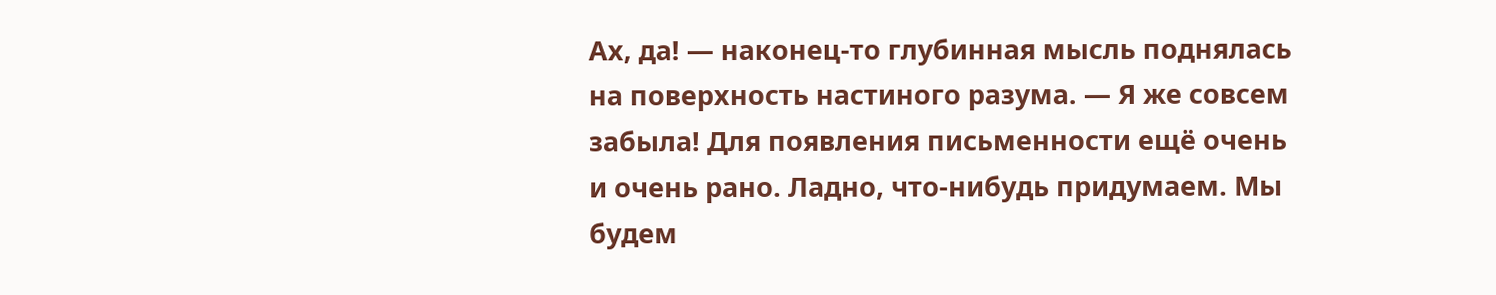Ах, да! — наконец-то глубинная мысль поднялась на поверхность настиного разума. — Я же совсем забыла! Для появления письменности ещё очень и очень рано. Ладно, что-нибудь придумаем. Мы будем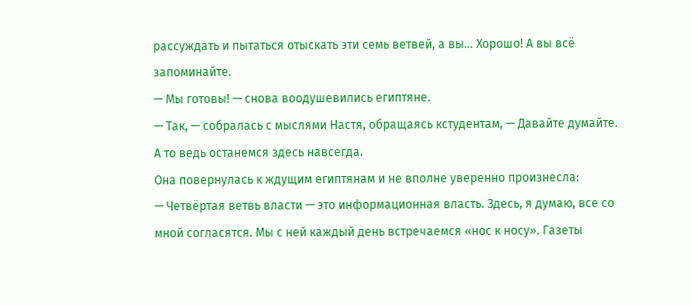рассуждать и пытаться отыскать эти семь ветвей, а вы… Хорошо! А вы всё запоминайте.
— Мы готовы! — снова воодушевились египтяне.
— Так, — собралась с мыслями Настя, обращаясь кстудентам, — Давайте думайте. А то ведь останемся здесь навсегда.
Она повернулась к ждущим египтянам и не вполне уверенно произнесла:
— Четвёртая ветвь власти — это информационная власть. Здесь, я думаю, все со мной согласятся. Мы с ней каждый день встречаемся «нос к носу». Газеты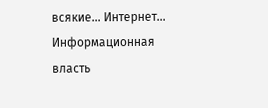всякие… Интернет… Информационная власть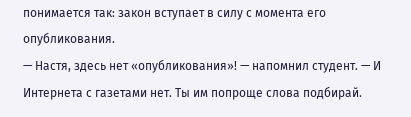понимается так: закон вступает в силу с момента его опубликования.
— Настя, здесь нет «опубликования»! — напомнил студент. — И Интернета с газетами нет. Ты им попроще слова подбирай.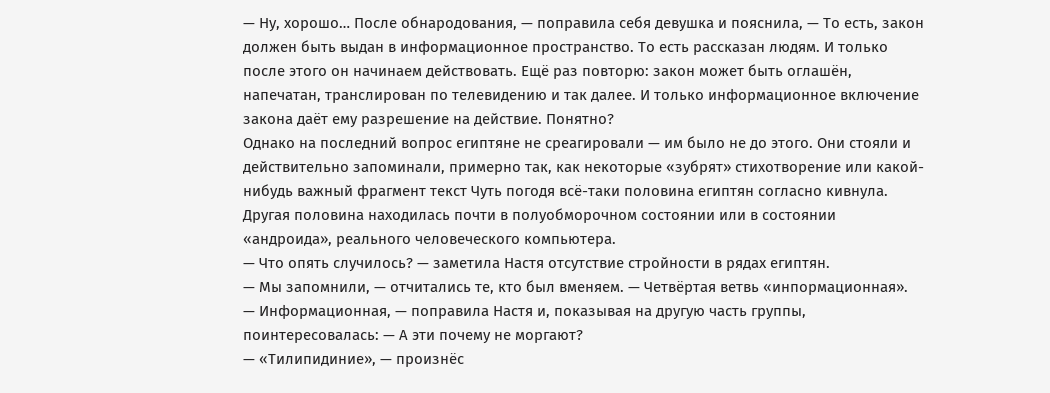— Ну, хорошо… После обнародования, — поправила себя девушка и пояснила, — То есть, закон должен быть выдан в информационное пространство. То есть рассказан людям. И только после этого он начинаем действовать. Ещё раз повторю: закон может быть оглашён, напечатан, транслирован по телевидению и так далее. И только информационное включение закона даёт ему разрешение на действие. Понятно?
Однако на последний вопрос египтяне не среагировали — им было не до этого. Они стояли и действительно запоминали, примерно так, как некоторые «зубрят» стихотворение или какой-нибудь важный фрагмент текст Чуть погодя всё-таки половина египтян согласно кивнула. Другая половина находилась почти в полуобморочном состоянии или в состоянии «андроида», реального человеческого компьютера.
— Что опять случилось? — заметила Настя отсутствие стройности в рядах египтян.
— Мы запомнили, — отчитались те, кто был вменяем. — Четвёртая ветвь «инпормационная».
— Информационная, — поправила Настя и, показывая на другую часть группы, поинтересовалась: — А эти почему не моргают?
— «Тилипидиние», — произнёс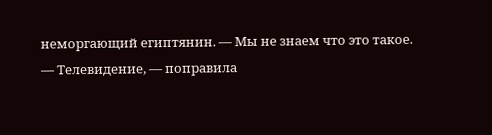неморгающий египтянин. — Мы не знаем что это такое.
— Телевидение, — поправила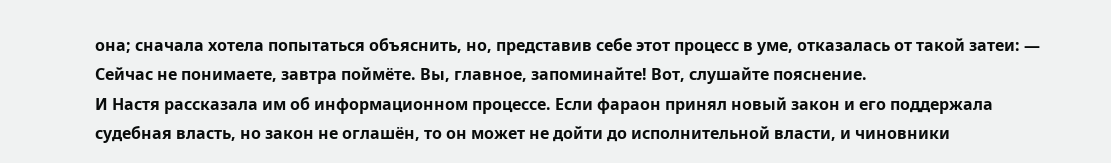она; сначала хотела попытаться объяснить, но, представив себе этот процесс в уме, отказалась от такой затеи: — Сейчас не понимаете, завтра поймёте. Вы, главное, запоминайте! Вот, слушайте пояснение.
И Настя рассказала им об информационном процессе. Если фараон принял новый закон и его поддержала судебная власть, но закон не оглашён, то он может не дойти до исполнительной власти, и чиновники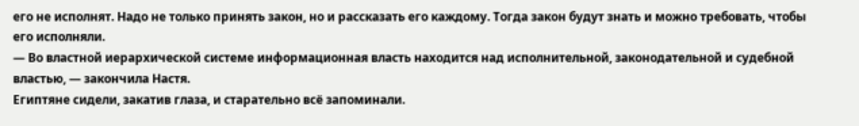его не исполнят. Надо не только принять закон, но и рассказать его каждому. Тогда закон будут знать и можно требовать, чтобы его исполняли.
— Во властной иерархической системе информационная власть находится над исполнительной, законодательной и судебной властью, — закончила Настя.
Египтяне сидели, закатив глаза, и старательно всё запоминали.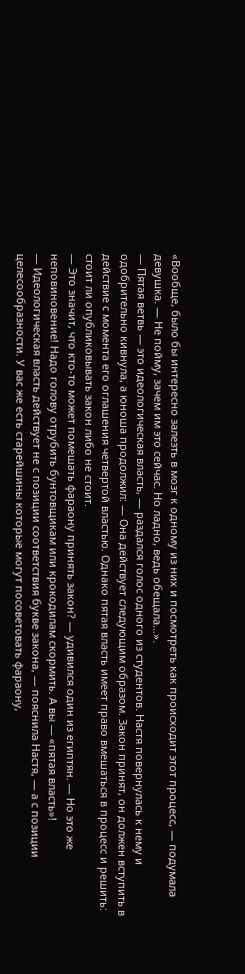«Вообще, было бы интересно залезть в мозг к одному из них и посмотреть как происходит этот процесс, — подумала девушка. — Не пойму, зачем им это сейчас. Но ладно, ведь обещала…».
— Пятая ветвь — это идеологическая власть, — раздался голос одного из студентов. Настя повернулась к нему и одобрительно кивнула, а юноша продолжил: — Она действует следующим образом. Закон принят, он должен вступить в действие с момента его оглашения четвертой властью. Однако пятая власть имеет право вмешаться в процесс и решить: стоит ли опубликовывать закон либо не стоит.
— Это значит, что кто-то может помешать фараону принять закон? — удивился один из египтян. — Но это же неповиновение! Надо голову отрубить бунтовщикам или крокодилам скормить. А вы — «пятая власть»!
— Идеологическая власть действует не с позиции соответствия букве закона, — пояснила Настя, — а с позиции целесообразности. У вас же есть старейшины которые могут посоветовать фараону,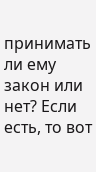принимать ли ему закон или нет? Если есть, то вот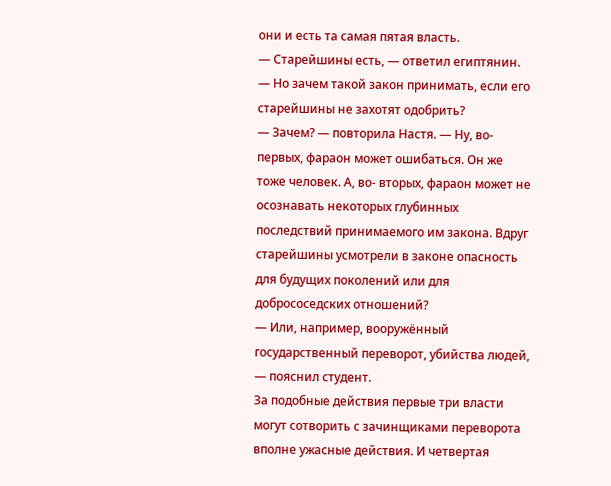они и есть та самая пятая власть.
— Старейшины есть, — ответил египтянин. — Но зачем такой закон принимать, если его старейшины не захотят одобрить?
— Зачем? — повторила Настя. — Ну, во-первых, фараон может ошибаться. Он же тоже человек. А, во- вторых, фараон может не осознавать некоторых глубинных последствий принимаемого им закона. Вдруг старейшины усмотрели в законе опасность для будущих поколений или для добрососедских отношений?
— Или, например, вооружённый государственный переворот, убийства людей, — пояснил студент.
За подобные действия первые три власти могут сотворить с зачинщиками переворота вполне ужасные действия. И четвертая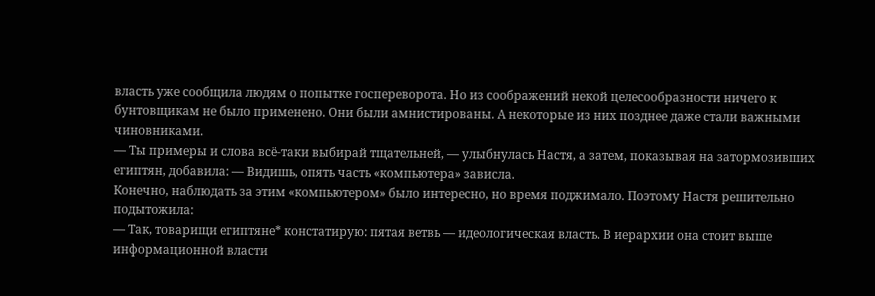власть уже сообщила людям о попытке госпереворота. Но из соображений некой целесообразности ничего к бунтовщикам не было применено. Они были амнистированы. А некоторые из них позднее даже стали важными чиновниками.
— Ты примеры и слова всё-таки выбирай тщательней, — улыбнулась Настя, а затем, показывая на затормозивших египтян, добавила: — Видишь, опять часть «компьютера» зависла.
Конечно, наблюдать за этим «компьютером» было интересно, но время поджимало. Поэтому Настя решительно подытожила:
— Так, товарищи египтяне* констатирую: пятая ветвь — идеологическая власть. В иерархии она стоит выше информационной власти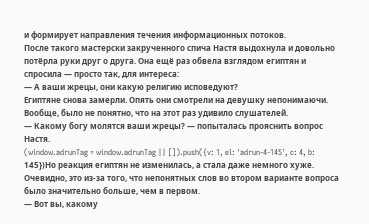и формирует направления течения информационных потоков.
После такого мастерски закрученного спича Настя выдохнула и довольно потёрла руки друг о друга. Она ещё раз обвела взглядом египтян и спросила — просто так, для интереса:
— А ваши жрецы, они какую религию исповедуют?
Египтяне снова замерли. Опять они смотрели на девушку непонимаючи. Вообще, было не понятно, что на этот раз удивило слушателей.
— Какому богу молятся ваши жрецы? — попыталась прояснить вопрос Настя.
(window.adrunTag = window.adrunTag || []).push({v: 1, el: 'adrun-4-145', c: 4, b: 145})Но реакция египтян не изменилась, а стала даже немного хуже. Очевидно, это из-за того, что непонятных слов во втором варианте вопроса было значительно больше, чем в первом.
— Вот вы, какому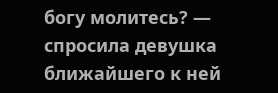богу молитесь? — спросила девушка ближайшего к ней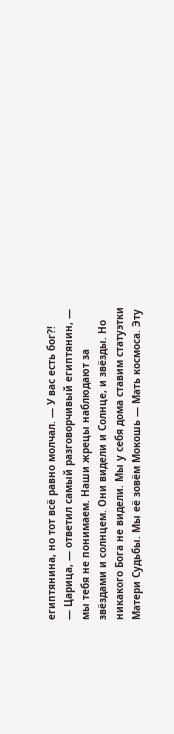египтянина, но тот всё равно молчал. — У вас есть бог?!
— Царица, — ответил самый разговорчивый египтянин, — мы тебя не понимаем. Наши жрецы наблюдают за звёздами и солнцем. Они видели и Солнце, и звёзды. Но никакого Бога не видели. Мы у себя дома ставим статуэтки Матери Судьбы. Мы её зовём Мокошь — Мать космоса. Эту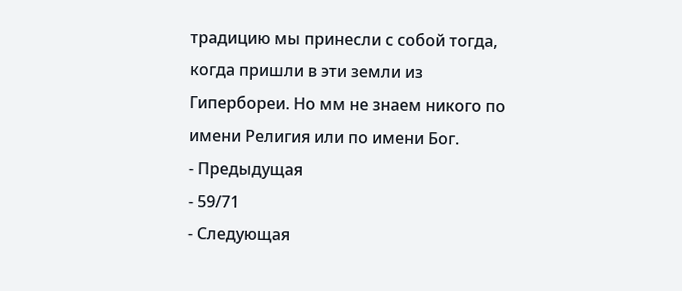традицию мы принесли с собой тогда, когда пришли в эти земли из Гипербореи. Но мм не знаем никого по имени Религия или по имени Бог.
- Предыдущая
- 59/71
- Следующая